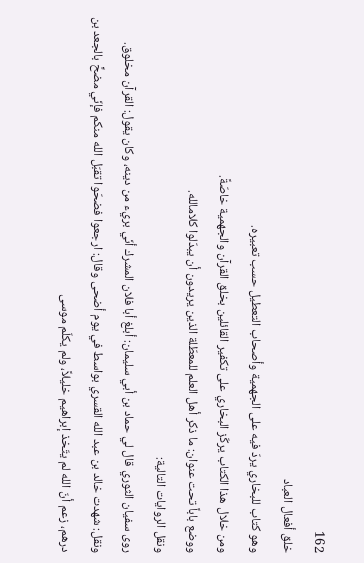162
خلق أفعال العباد
وهو كتاب للبخاري يردّ فيه على الجهمية وأصحاب التعطيل حسب تعبيره.
ومن خلال هذا الكتاب يركّز البخاري على تكفير القائلين بخلق القرآن والجهمية خاصّةً.
ووضع باباً تحت عنوان: ما ذكر أهل العلم للمعطّلة الذين يريدون أن يبدّلوا كلامالله.
ونقل الروايات التالية:
روى سفيان الثوري قال لي حماد بن أبي سليمان: أبلغ أبا فلان المشرك أنّي بريء من دينه، وكان يقول: القرآن مخلوق.
ونقل: شهدت خالد بن عبد الله القسري بواسط في يوم أضحى وقال: ارجعوا فضحّوا تقبّل الله منكم فإنّي مضحٍّ بالجعد بن درهم، زعم أنّ الله لم يتّخذ إبراهيم خليلاً، ولم يكلّم موسى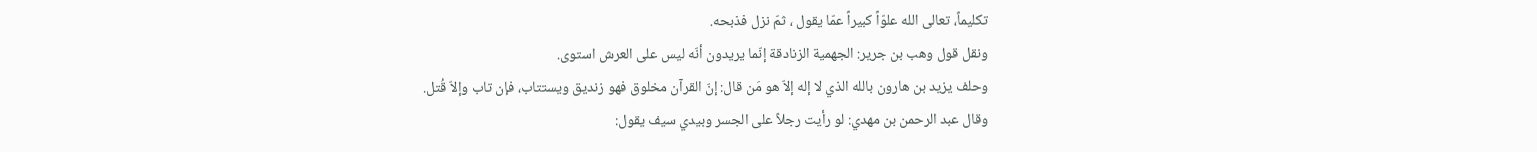تكليماً، تعالى الله علوّاً كبيراً عمّا يقول ، ثمّ نزل فذبحه.
ونقل قول وهب بن جرير: الجهمية الزنادقة إنّما يريدون أنّه ليس على العرش استوى.
وحلف يزيد بن هارون بالله الذي لا إله إلاّ هو مَن قال: إنّ القرآن مخلوق فهو زنديق ويستتاب، فإن تاب وإلاّ قُتل.
وقال عبد الرحمن بن مهدي: لو رأيت رجلاً على الجسر وبيدي سيف يقول: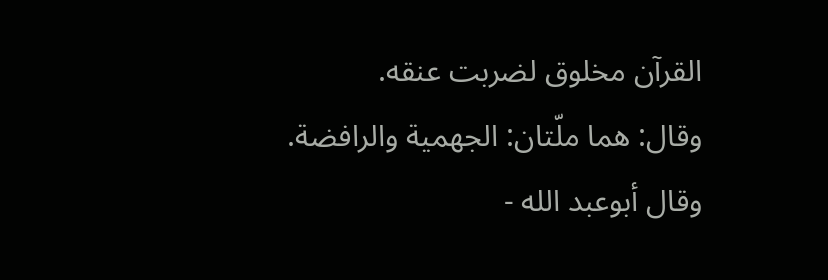القرآن مخلوق لضربت عنقه.
وقال: هما ملّتان: الجهمية والرافضة.
وقال أبوعبد الله -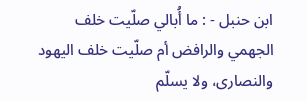ابن حنبل - : ما أُبالي صلّيت خلف الجهمي والرافض أم صلّيت خلف اليهود والنصارى، ولا يسلّم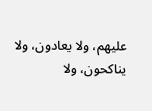عليهم، ولا يعادون، ولا يناكحون، ولا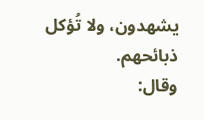يشهدون، ولا تُؤكل ذبائحهم.
وقال: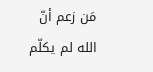مَن زعم أنّ الله لم يكلّم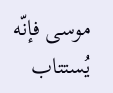موسى فإنّه يُستتاب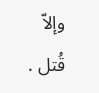وإلاّ قُتل .